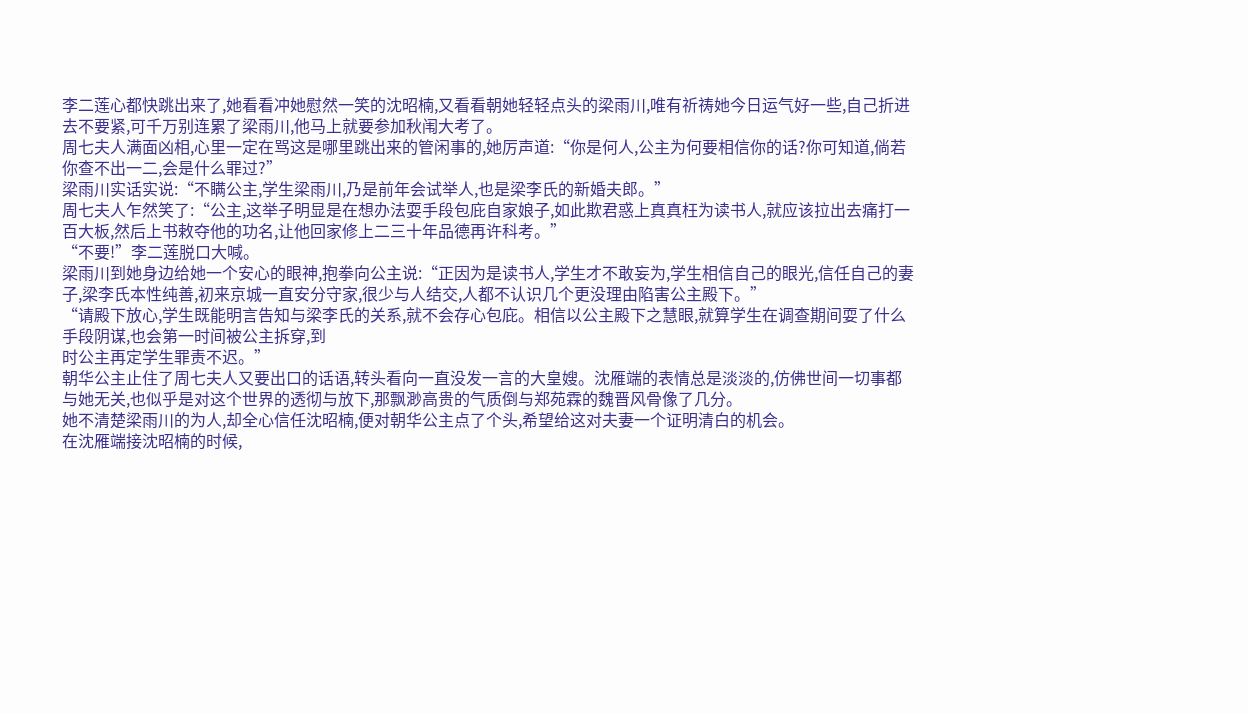李二莲心都快跳出来了,她看看冲她慰然一笑的沈昭楠,又看看朝她轻轻点头的梁雨川,唯有祈祷她今日运气好一些,自己折进去不要紧,可千万别连累了梁雨川,他马上就要参加秋闱大考了。
周七夫人满面凶相,心里一定在骂这是哪里跳出来的管闲事的,她厉声道:“你是何人,公主为何要相信你的话?你可知道,倘若你查不出一二,会是什么罪过?”
梁雨川实话实说:“不瞒公主,学生梁雨川,乃是前年会试举人,也是梁李氏的新婚夫郎。”
周七夫人乍然笑了:“公主,这举子明显是在想办法耍手段包庇自家娘子,如此欺君惑上真真枉为读书人,就应该拉出去痛打一百大板,然后上书敕夺他的功名,让他回家修上二三十年品德再许科考。”
“不要!”李二莲脱口大喊。
梁雨川到她身边给她一个安心的眼神,抱拳向公主说:“正因为是读书人,学生才不敢妄为,学生相信自己的眼光,信任自己的妻子,梁李氏本性纯善,初来京城一直安分守家,很少与人结交,人都不认识几个更没理由陷害公主殿下。”
“请殿下放心,学生既能明言告知与梁李氏的关系,就不会存心包庇。相信以公主殿下之慧眼,就算学生在调查期间耍了什么手段阴谋,也会第一时间被公主拆穿,到
时公主再定学生罪责不迟。”
朝华公主止住了周七夫人又要出口的话语,转头看向一直没发一言的大皇嫂。沈雁端的表情总是淡淡的,仿佛世间一切事都与她无关,也似乎是对这个世界的透彻与放下,那飘渺高贵的气质倒与郑苑霖的魏晋风骨像了几分。
她不清楚梁雨川的为人,却全心信任沈昭楠,便对朝华公主点了个头,希望给这对夫妻一个证明清白的机会。
在沈雁端接沈昭楠的时候,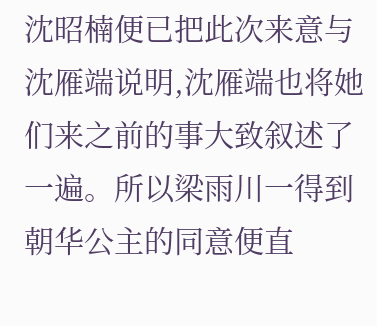沈昭楠便已把此次来意与沈雁端说明,沈雁端也将她们来之前的事大致叙述了一遍。所以梁雨川一得到朝华公主的同意便直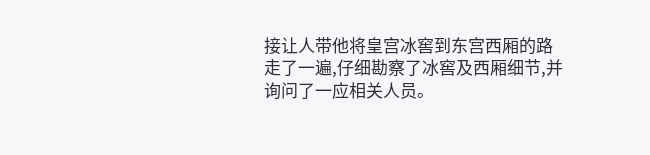接让人带他将皇宫冰窖到东宫西厢的路走了一遍,仔细勘察了冰窖及西厢细节,并询问了一应相关人员。